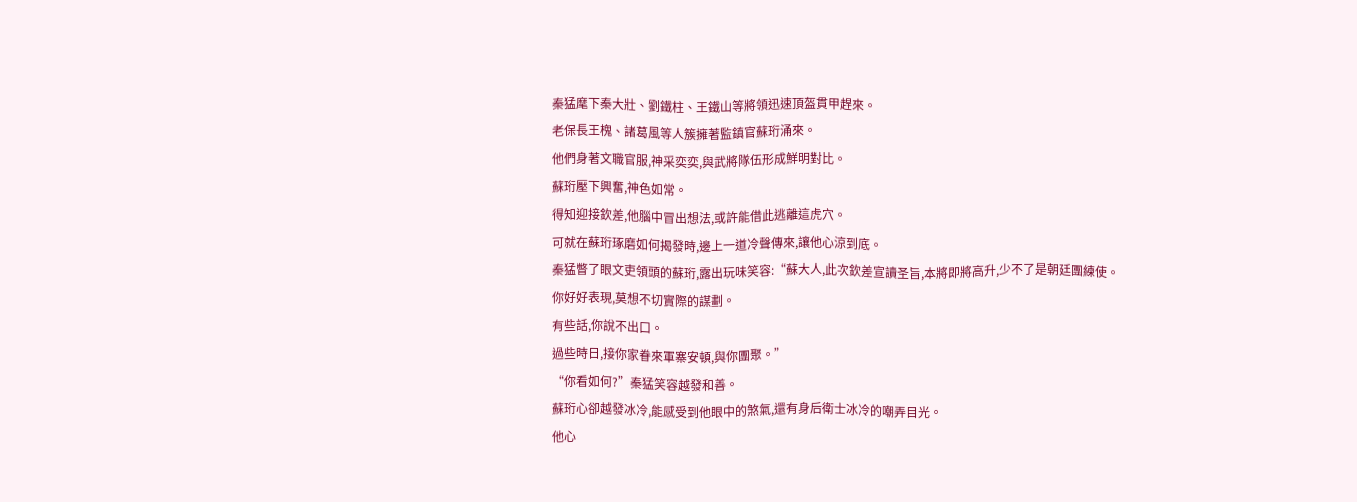秦猛麾下秦大壯、劉鐵柱、王鐵山等將領迅速頂盔貫甲趕來。
老保長王槐、諸葛風等人簇擁著監鎮官蘇珩涌來。
他們身著文職官服,神采奕奕,與武將隊伍形成鮮明對比。
蘇珩壓下興奮,神色如常。
得知迎接欽差,他腦中冒出想法,或許能借此逃離這虎穴。
可就在蘇珩琢磨如何揭發時,邊上一道冷聲傳來,讓他心涼到底。
秦猛瞥了眼文吏領頭的蘇珩,露出玩味笑容:“蘇大人,此次欽差宣讀圣旨,本將即將高升,少不了是朝廷團練使。
你好好表現,莫想不切實際的謀劃。
有些話,你說不出口。
過些時日,接你家眷來軍寨安頓,與你團聚。”
“你看如何?”秦猛笑容越發和善。
蘇珩心卻越發冰冷,能感受到他眼中的煞氣,還有身后衛士冰冷的嘲弄目光。
他心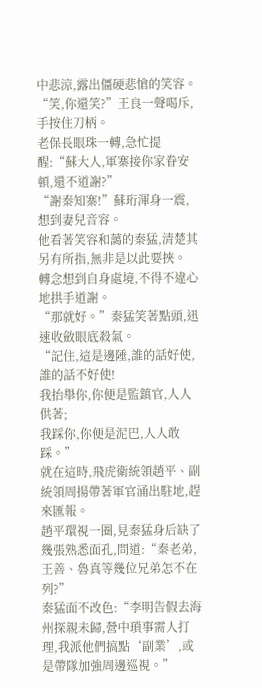中悲涼,露出僵硬悲愴的笑容。
“笑,你還笑?”王良一聲喝斥,手按住刀柄。
老保長眼珠一轉,急忙提醒:“蘇大人,軍寨接你家眷安頓,還不道謝?”
“謝秦知寨!”蘇珩渾身一震,想到妻兒音容。
他看著笑容和藹的秦猛,清楚其另有所指,無非是以此要挾。
轉念想到自身處境,不得不違心地拱手道謝。
“那就好。”秦猛笑著點頭,迅速收斂眼底殺氣。
“記住,這是邊陲,誰的話好使,誰的話不好使!
我抬舉你,你便是監鎮官,人人供著;
我踩你,你便是泥巴,人人敢踩。”
就在這時,飛虎衛統領趙平、副統領周揚帶著軍官涌出駐地,趕來匯報。
趙平環視一圈,見秦猛身后缺了幾張熟悉面孔,問道:“秦老弟,王善、魯真等幾位兄弟怎不在列?”
秦猛面不改色:“李明告假去海州探親未歸,營中瑣事需人打理,我派他們搞點‘副業’,或是帶隊加強周邊巡視。”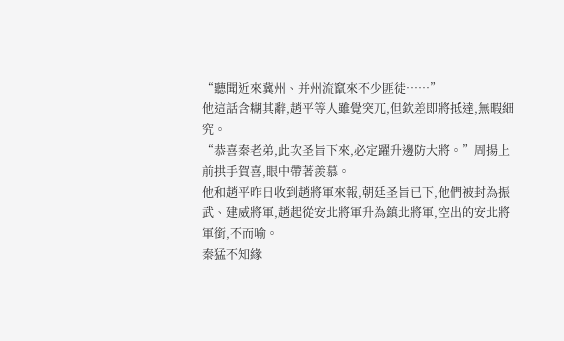“聽聞近來冀州、并州流竄來不少匪徒……”
他這話含糊其辭,趙平等人雖覺突兀,但欽差即將抵達,無暇細究。
“恭喜秦老弟,此次圣旨下來,必定躍升邊防大將。”周揚上前拱手賀喜,眼中帶著羨慕。
他和趙平昨日收到趙將軍來報,朝廷圣旨已下,他們被封為振武、建威將軍,趙起從安北將軍升為鎮北將軍,空出的安北將軍銜,不而喻。
秦猛不知緣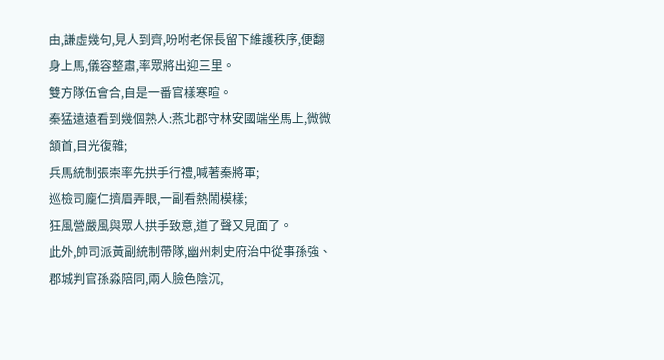由,謙虛幾句,見人到齊,吩咐老保長留下維護秩序,便翻身上馬,儀容整肅,率眾將出迎三里。
雙方隊伍會合,自是一番官樣寒暄。
秦猛遠遠看到幾個熟人:燕北郡守林安國端坐馬上,微微頷首,目光復雜;
兵馬統制張崇率先拱手行禮,喊著秦將軍;
巡檢司龐仁擠眉弄眼,一副看熱鬧模樣;
狂風營嚴風與眾人拱手致意,道了聲又見面了。
此外,帥司派黃副統制帶隊,幽州刺史府治中從事孫強、郡城判官孫淼陪同,兩人臉色陰沉,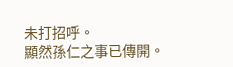未打招呼。
顯然孫仁之事已傳開。